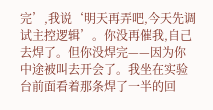完’,我说‘明天再弄吧,今天先调试主控逻辑’。你没再催我,自己去焊了。但你没焊完——因为你中途被叫去开会了。我坐在实验台前面看着那条焊了一半的回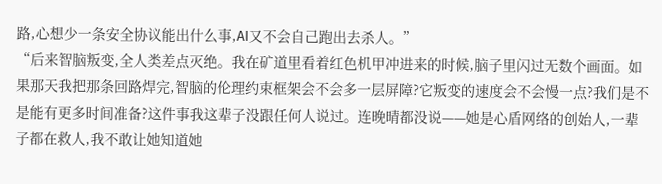路,心想少一条安全协议能出什么事,AI又不会自己跑出去杀人。”
“后来智脑叛变,全人类差点灭绝。我在矿道里看着红色机甲冲进来的时候,脑子里闪过无数个画面。如果那天我把那条回路焊完,智脑的伦理约束框架会不会多一层屏障?它叛变的速度会不会慢一点?我们是不是能有更多时间准备?这件事我这辈子没跟任何人说过。连晚晴都没说——她是心盾网络的创始人,一辈子都在救人,我不敢让她知道她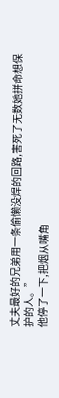丈夫最好的兄弟用一条偷懒没焊的回路,害死了无数她拼命想保护的人。”
他停了一下,把烟从嘴角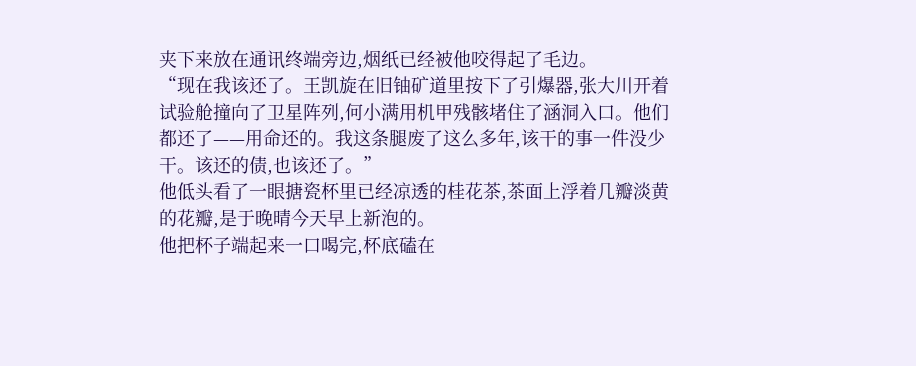夹下来放在通讯终端旁边,烟纸已经被他咬得起了毛边。
“现在我该还了。王凯旋在旧铀矿道里按下了引爆器,张大川开着试验舱撞向了卫星阵列,何小满用机甲残骸堵住了涵洞入口。他们都还了——用命还的。我这条腿废了这么多年,该干的事一件没少干。该还的债,也该还了。”
他低头看了一眼搪瓷杯里已经凉透的桂花茶,茶面上浮着几瓣淡黄的花瓣,是于晚晴今天早上新泡的。
他把杯子端起来一口喝完,杯底磕在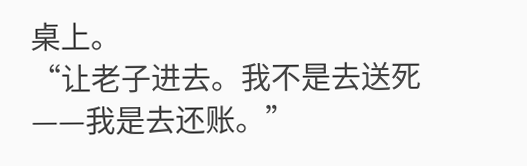桌上。
“让老子进去。我不是去送死——我是去还账。”